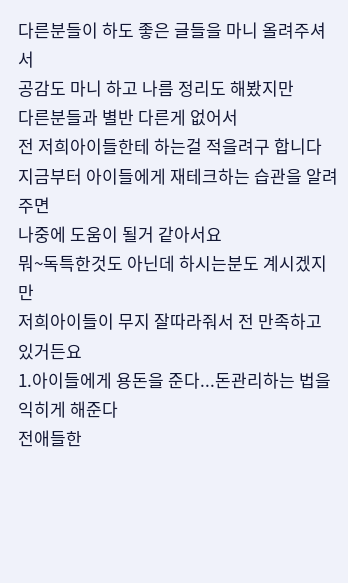다른분들이 하도 좋은 글들을 마니 올려주셔서
공감도 마니 하고 나름 정리도 해봤지만
다른분들과 별반 다른게 없어서
전 저희아이들한테 하는걸 적을려구 합니다
지금부터 아이들에게 재테크하는 습관을 알려주면
나중에 도움이 될거 같아서요
뭐~독특한것도 아닌데 하시는분도 계시겠지만
저희아이들이 무지 잘따라줘서 전 만족하고 있거든요
1.아이들에게 용돈을 준다...돈관리하는 법을 익히게 해준다
전애들한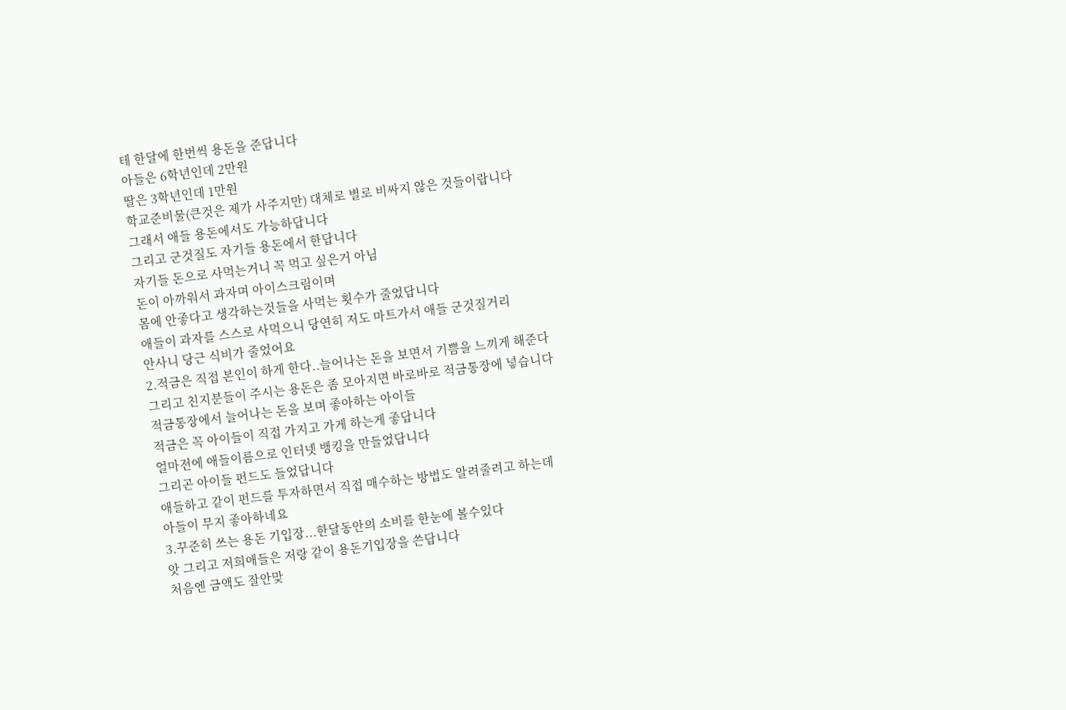테 한달에 한번씩 용돈을 준답니다
아들은 6학년인데 2만원
딸은 3학년인데 1만원
학교준비물(큰것은 제가 사주지만) 대체로 별로 비싸지 않은 것들이랍니다
그래서 애들 용돈에서도 가능하답니다
그리고 군것질도 자기들 용돈에서 한답니다
자기들 돈으로 사먹는거니 꼭 먹고 싶은거 아님
돈이 아까워서 과자며 아이스크림이며
몸에 안좋다고 생각하는것들을 사먹는 횟수가 줄었답니다
애들이 과자를 스스로 사먹으니 당연히 저도 마트가서 애들 군것질거리
안사니 당근 식비가 줄었어요
2.적금은 직접 본인이 하게 한다..늘어나는 돈을 보면서 기쁨을 느끼게 해준다
그리고 친지분들이 주시는 용돈은 좀 모아지면 바로바로 적금통장에 넣습니다
적금통장에서 늘어나는 돈을 보며 좋아하는 아이들
적금은 꼭 아이들이 직접 가지고 가게 하는게 좋답니다
얼마전에 애들이름으로 인터넷 뱅킹을 만들었답니다
그리곤 아이들 펀드도 들었답니다
애들하고 같이 펀드를 투자하면서 직접 매수하는 방법도 알려줄려고 하는데
아들이 무지 좋아하네요
3.꾸준히 쓰는 용돈 기입장...한달동안의 소비를 한눈에 볼수있다
앗 그리고 저희애들은 저랑 같이 용돈기입장을 쓴답니다
처음엔 금액도 잘안맞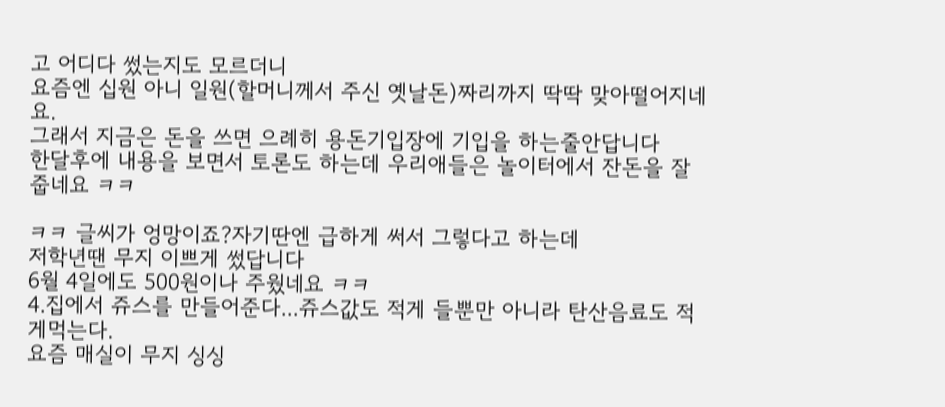고 어디다 썼는지도 모르더니
요즘엔 십원 아니 일원(할머니께서 주신 옛날돈)짜리까지 딱딱 맞아떨어지네요.
그래서 지금은 돈을 쓰면 으례히 용돈기입장에 기입을 하는줄안답니다
한달후에 내용을 보면서 토론도 하는데 우리애들은 놀이터에서 잔돈을 잘줍네요 ㅋㅋ

ㅋㅋ 글씨가 엉망이죠?자기딴엔 급하게 써서 그렇다고 하는데
저학년땐 무지 이쁘게 썼답니다
6월 4일에도 500원이나 주웠네요 ㅋㅋ
4.집에서 쥬스를 만들어준다...쥬스값도 적게 들뿐만 아니라 탄산음료도 적게먹는다.
요즘 매실이 무지 싱싱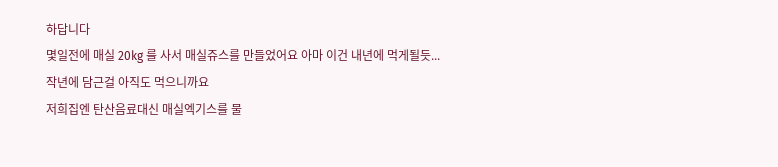하답니다
몇일전에 매실 20kg 를 사서 매실쥬스를 만들었어요 아마 이건 내년에 먹게될듯...
작년에 담근걸 아직도 먹으니까요
저희집엔 탄산음료대신 매실엑기스를 물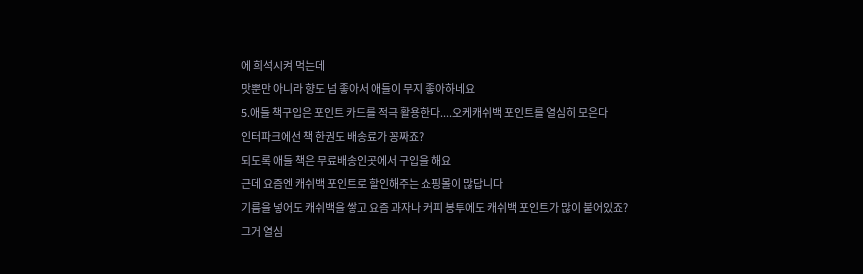에 희석시켜 먹는데
맛뿐만 아니라 향도 넘 좋아서 애들이 무지 좋아하네요
5.애들 책구입은 포인트 카드를 적극 활용한다....오케캐쉬백 포인트를 열심히 모은다
인터파크에선 책 한권도 배송료가 꽁짜죠?
되도록 애들 책은 무료배송인곳에서 구입을 해요
근데 요즘엔 캐쉬백 포인트로 할인해주는 쇼핑몰이 많답니다
기름을 넣어도 캐쉬백을 쌓고 요즘 과자나 커피 봉투에도 캐쉬백 포인트가 많이 붙어있죠?
그거 열심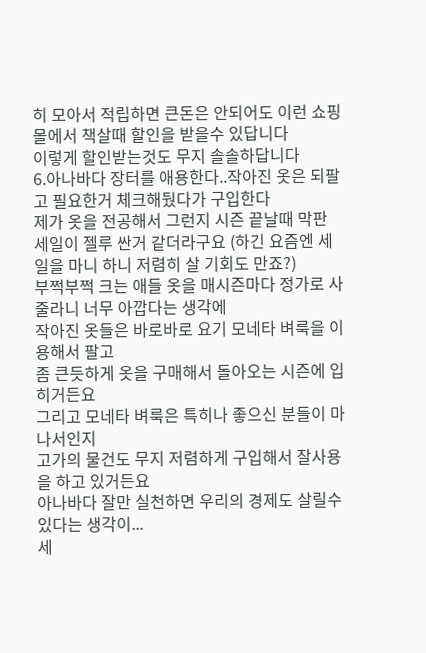히 모아서 적립하면 큰돈은 안되어도 이런 쇼핑몰에서 책살때 할인을 받을수 있답니다
이렇게 할인받는것도 무지 솔솔하답니다
6.아나바다 장터를 애용한다..작아진 옷은 되팔고 필요한거 체크해뒀다가 구입한다
제가 옷을 전공해서 그런지 시즌 끝날때 막판 세일이 젤루 싼거 같더라구요 (하긴 요즘엔 세일을 마니 하니 저렴히 살 기회도 만죠?)
부쩍부쩍 크는 애들 옷을 매시즌마다 정가로 사줄라니 너무 아깝다는 생각에
작아진 옷들은 바로바로 요기 모네타 벼룩을 이용해서 팔고
좀 큰듯하게 옷을 구매해서 돌아오는 시즌에 입히거든요
그리고 모네타 벼룩은 특히나 좋으신 분들이 마나서인지
고가의 물건도 무지 저렴하게 구입해서 잘사용을 하고 있거든요
아나바다 잘만 실천하면 우리의 경제도 살릴수 있다는 생각이...
세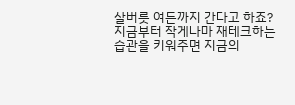살버릇 여든까지 간다고 하죠?
지금부터 작게나마 재테크하는 습관을 키워주면 지금의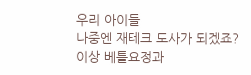우리 아이들
나중엔 재테크 도사가 되겠죠?
이상 베틀요정과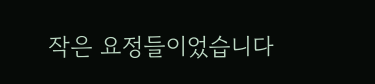작은 요정들이었습니다